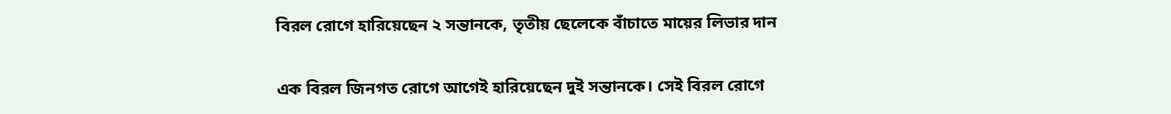বিরল রোগে হারিয়েছেন ২ সন্তানকে, তৃতীয় ছেলেকে বাঁচাতে মায়ের লিভার দান

এক বিরল জিনগত রোগে আগেই হারিয়েছেন দুই সন্তানকে। সেই বিরল রোগে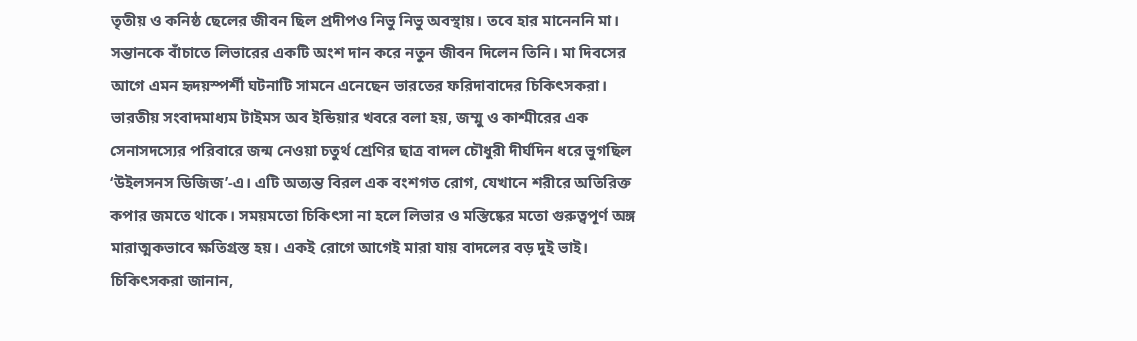তৃতীয় ও কনিষ্ঠ ছেলের জীবন ছিল প্রদীপও নিভু নিভু অবস্থায়। তবে হার মানেননি মা। সন্তানকে বাঁচাতে লিভারের একটি অংশ দান করে নতুন জীবন দিলেন তিনি। মা দিবসের আগে এমন হৃদয়স্পর্শী ঘটনাটি সামনে এনেছেন ভারতের ফরিদাবাদের চিকিৎসকরা। ভারতীয় সংবাদমাধ্যম টাইমস অব ইন্ডিয়ার খবরে বলা হয়, জম্মু ও কাশ্মীরের এক সেনাসদস্যের পরিবারে জন্ম নেওয়া চতুর্থ শ্রেণির ছাত্র বাদল চৌধুরী দীর্ঘদিন ধরে ভুগছিল ‘উইলসনস ডিজিজ’-এ। এটি অত্যন্ত বিরল এক বংশগত রোগ, যেখানে শরীরে অতিরিক্ত কপার জমতে থাকে। সময়মতো চিকিৎসা না হলে লিভার ও মস্তিষ্কের মতো গুরুত্বপূর্ণ অঙ্গ মারাত্মকভাবে ক্ষতিগ্রস্ত হয়। একই রোগে আগেই মারা যায় বাদলের বড় দুই ভাই। চিকিৎসকরা জানান,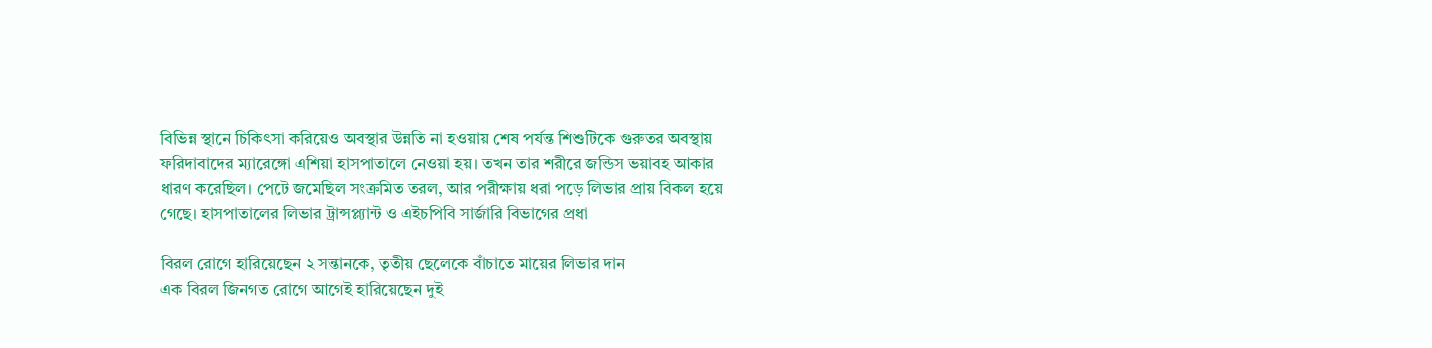বিভিন্ন স্থানে চিকিৎসা করিয়েও অবস্থার উন্নতি না হওয়ায় শেষ পর্যন্ত শিশুটিকে গুরুতর অবস্থায় ফরিদাবাদের ম্যারেঙ্গো এশিয়া হাসপাতালে নেওয়া হয়। তখন তার শরীরে জন্ডিস ভয়াবহ আকার ধারণ করেছিল। পেটে জমেছিল সংক্রমিত তরল, আর পরীক্ষায় ধরা পড়ে লিভার প্রায় বিকল হয়ে গেছে। হাসপাতালের লিভার ট্রান্সপ্ল্যান্ট ও এইচপিবি সার্জারি বিভাগের প্রধা

বিরল রোগে হারিয়েছেন ২ সন্তানকে, তৃতীয় ছেলেকে বাঁচাতে মায়ের লিভার দান
এক বিরল জিনগত রোগে আগেই হারিয়েছেন দুই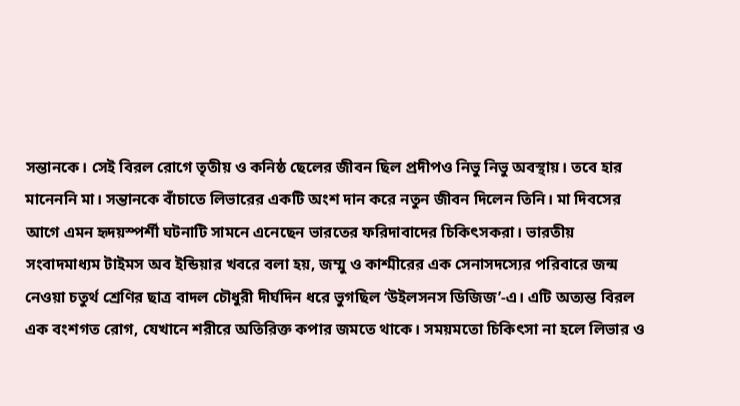সন্তানকে। সেই বিরল রোগে তৃতীয় ও কনিষ্ঠ ছেলের জীবন ছিল প্রদীপও নিভু নিভু অবস্থায়। তবে হার মানেননি মা। সন্তানকে বাঁচাতে লিভারের একটি অংশ দান করে নতুন জীবন দিলেন তিনি। মা দিবসের আগে এমন হৃদয়স্পর্শী ঘটনাটি সামনে এনেছেন ভারতের ফরিদাবাদের চিকিৎসকরা। ভারতীয় সংবাদমাধ্যম টাইমস অব ইন্ডিয়ার খবরে বলা হয়, জম্মু ও কাশ্মীরের এক সেনাসদস্যের পরিবারে জন্ম নেওয়া চতুর্থ শ্রেণির ছাত্র বাদল চৌধুরী দীর্ঘদিন ধরে ভুগছিল ‘উইলসনস ডিজিজ’-এ। এটি অত্যন্ত বিরল এক বংশগত রোগ, যেখানে শরীরে অতিরিক্ত কপার জমতে থাকে। সময়মতো চিকিৎসা না হলে লিভার ও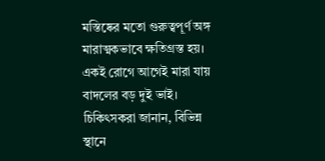মস্তিষ্কের মতো গুরুত্বপূর্ণ অঙ্গ মারাত্মকভাবে ক্ষতিগ্রস্ত হয়। একই রোগে আগেই মারা যায় বাদলের বড় দুই ভাই। চিকিৎসকরা জানান, বিভিন্ন স্থানে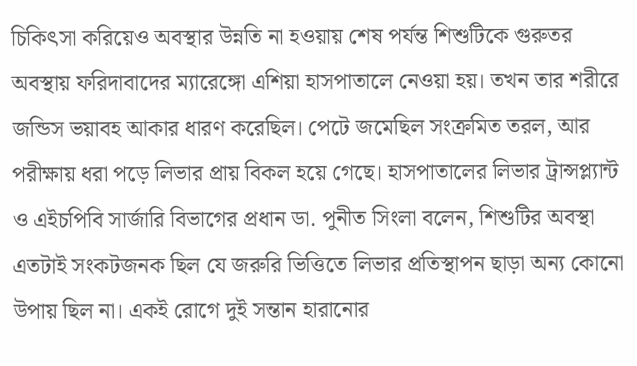চিকিৎসা করিয়েও অবস্থার উন্নতি না হওয়ায় শেষ পর্যন্ত শিশুটিকে গুরুতর অবস্থায় ফরিদাবাদের ম্যারেঙ্গো এশিয়া হাসপাতালে নেওয়া হয়। তখন তার শরীরে জন্ডিস ভয়াবহ আকার ধারণ করেছিল। পেটে জমেছিল সংক্রমিত তরল, আর পরীক্ষায় ধরা পড়ে লিভার প্রায় বিকল হয়ে গেছে। হাসপাতালের লিভার ট্রান্সপ্ল্যান্ট ও এইচপিবি সার্জারি বিভাগের প্রধান ডা. পুনীত সিংলা বলেন, শিশুটির অবস্থা এতটাই সংকটজনক ছিল যে জরুরি ভিত্তিতে লিভার প্রতিস্থাপন ছাড়া অন্য কোনো উপায় ছিল না। একই রোগে দুই সন্তান হারানোর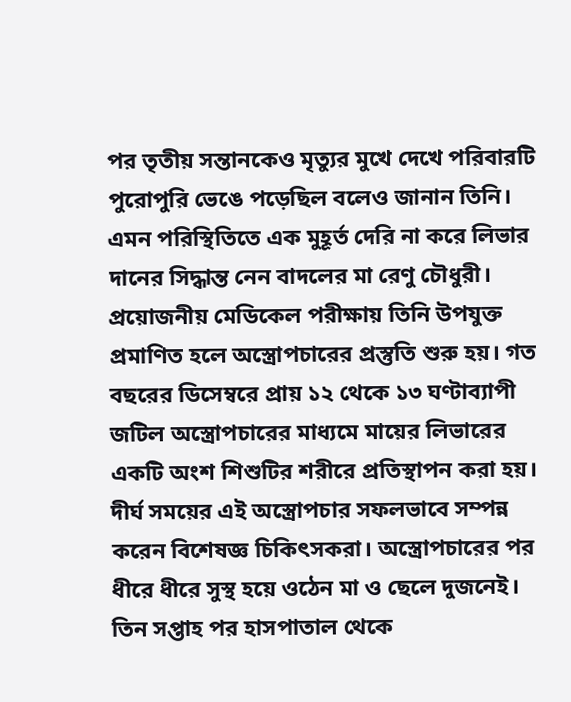পর তৃতীয় সন্তানকেও মৃত্যুর মুখে দেখে পরিবারটি পুরোপুরি ভেঙে পড়েছিল বলেও জানান তিনি। এমন পরিস্থিতিতে এক মুহূর্ত দেরি না করে লিভার দানের সিদ্ধান্ত নেন বাদলের মা রেণু চৌধুরী। প্রয়োজনীয় মেডিকেল পরীক্ষায় তিনি উপযুক্ত প্রমাণিত হলে অস্ত্রোপচারের প্রস্তুতি শুরু হয়। গত বছরের ডিসেম্বরে প্রায় ১২ থেকে ১৩ ঘণ্টাব্যাপী জটিল অস্ত্রোপচারের মাধ্যমে মায়ের লিভারের একটি অংশ শিশুটির শরীরে প্রতিস্থাপন করা হয়। দীর্ঘ সময়ের এই অস্ত্রোপচার সফলভাবে সম্পন্ন করেন বিশেষজ্ঞ চিকিৎসকরা। অস্ত্রোপচারের পর ধীরে ধীরে সুস্থ হয়ে ওঠেন মা ও ছেলে দুজনেই। তিন সপ্তাহ পর হাসপাতাল থেকে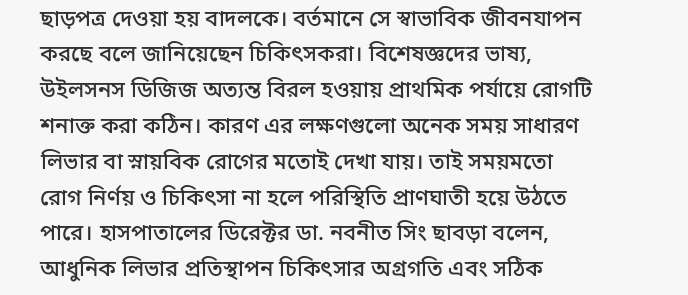ছাড়পত্র দেওয়া হয় বাদলকে। বর্তমানে সে স্বাভাবিক জীবনযাপন করছে বলে জানিয়েছেন চিকিৎসকরা। বিশেষজ্ঞদের ভাষ্য, উইলসনস ডিজিজ অত্যন্ত বিরল হওয়ায় প্রাথমিক পর্যায়ে রোগটি শনাক্ত করা কঠিন। কারণ এর লক্ষণগুলো অনেক সময় সাধারণ লিভার বা স্নায়বিক রোগের মতোই দেখা যায়। তাই সময়মতো রোগ নির্ণয় ও চিকিৎসা না হলে পরিস্থিতি প্রাণঘাতী হয়ে উঠতে পারে। হাসপাতালের ডিরেক্টর ডা. নবনীত সিং ছাবড়া বলেন, আধুনিক লিভার প্রতিস্থাপন চিকিৎসার অগ্রগতি এবং সঠিক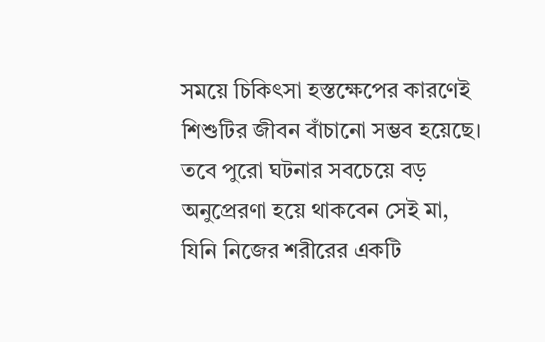সময়ে চিকিৎসা হস্তক্ষেপের কারণেই শিশুটির জীবন বাঁচানো সম্ভব হয়েছে। তবে পুরো ঘটনার সবচেয়ে বড় অনুপ্রেরণা হয়ে থাকবেন সেই মা, যিনি নিজের শরীরের একটি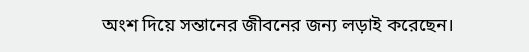অংশ দিয়ে সন্তানের জীবনের জন্য লড়াই করেছেন।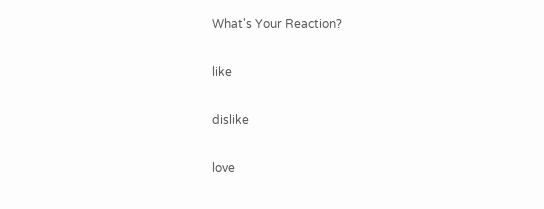What's Your Reaction?

like

dislike

love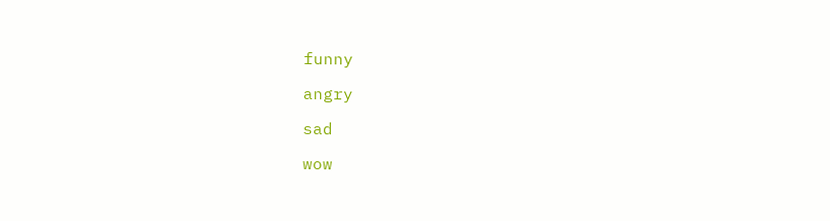funny

angry

sad

wow